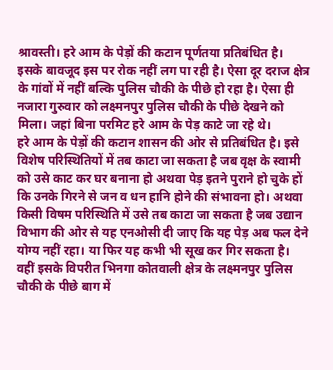श्रावस्ती। हरे आम के पेड़ों की कटान पूर्णतया प्रतिबंधित है। इसके बावजूद इस पर रोक नहीं लग पा रही है। ऐसा दूर दराज क्षेत्र के गांवों में नहीं बल्कि पुलिस चौकी के पीछे हो रहा है। ऐसा ही नजारा गुरुवार को लक्ष्मनपुर पुलिस चौकी के पीछे देखने को मिला। जहां बिना परमिट हरे आम के पेड़ काटे जा रहे थे।
हरे आम के पेड़ों की कटान शासन की ओर से प्रतिबंधित है। इसे विशेष परिस्थितियों में तब काटा जा सकता है जब वृक्ष के स्वामी को उसे काट कर घर बनाना हो अथवा पेड़ इतने पुराने हो चुके हों कि उनके गिरने से जन व धन हानि होने की संभावना हो। अथवा किसी विषम परिस्थिति में उसे तब काटा जा सकता है जब उद्यान विभाग की ओर से यह एनओसी दी जाए कि यह पेड़ अब फल देने योग्य नहीं रहा। या फिर यह कभी भी सूख कर गिर सकता है।
वहीं इसके विपरीत भिनगा कोतवाली क्षेत्र के लक्ष्मनपुर पुलिस चौकी के पीछे बाग में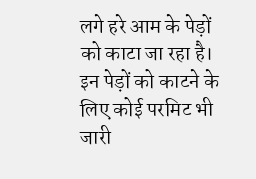लगे हरे आम के पेड़ों को काटा जा रहा है। इन पेड़ों को काटने के लिए कोई परमिट भी जारी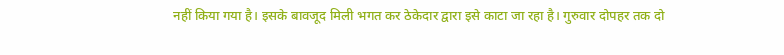नहीं किया गया है। इसके बावजूद मिली भगत कर ठेकेदार द्वारा इसे काटा जा रहा है। गुरुवार दोपहर तक दो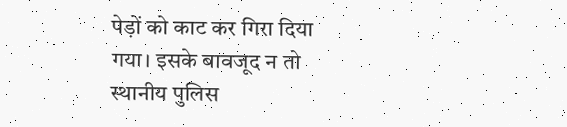पेड़ों को काट कर गिरा दिया गया। इसके बावजूद न तो स्थानीय पुलिस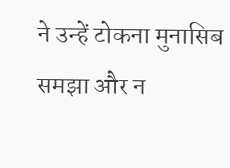ने उन्हें टोकना मुनासिब समझा और न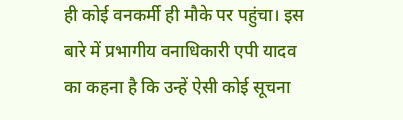ही कोई वनकर्मी ही मौके पर पहुंचा। इस बारे में प्रभागीय वनाधिकारी एपी यादव का कहना है कि उन्हें ऐसी कोई सूचना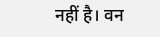नहीं है। वन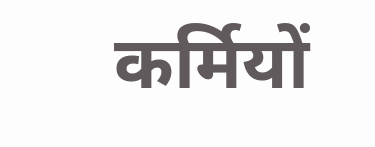कर्मियों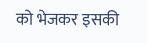को भेजकर इसकी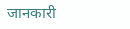जानकारी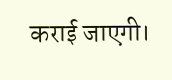कराई जाएगी।